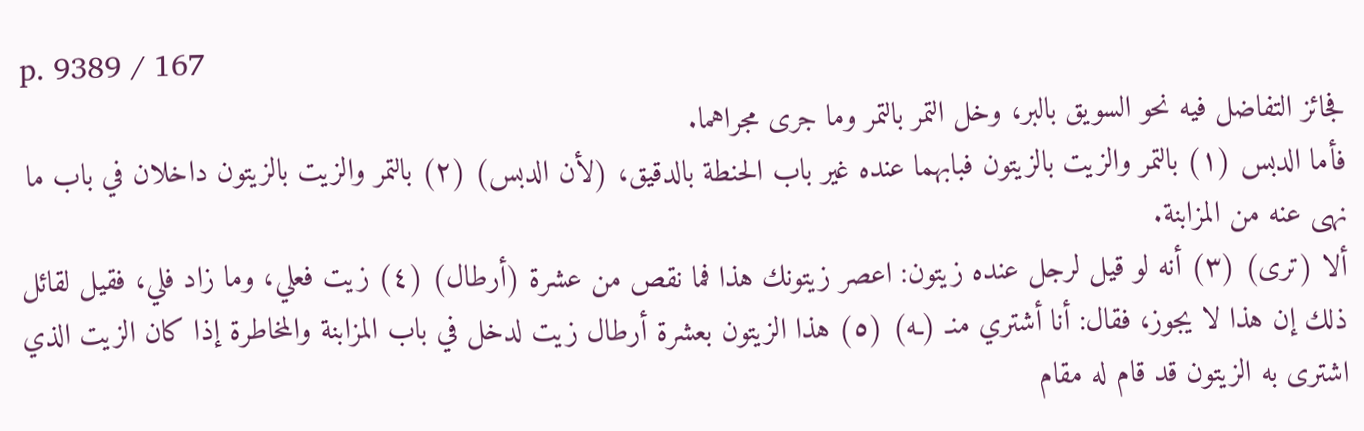p. 9389 / 167
فجائز التفاضل فيه نحو السويق بالبر، وخل التمر بالتمر وما جرى مجراهما.
فأما الدبس (١) بالتمر والزيت بالزيتون فبابهما عنده غير باب الحنطة بالدقيق، (لأن الدبس) (٢) بالتمر والزيت بالزيتون داخلان في باب ما نهى عنه من المزابنة.
ألا (ترى) (٣) أنه لو قيل لرجل عنده زيتون: اعصر زيتونك هذا فما نقص من عشرة (أرطال) (٤) زيت فعلي، وما زاد فلي، فقيل لقائل ذلك إن هذا لا يجوز، فقال: أنا أشتري منـ (ـه) (٥) هذا الزيتون بعشرة أرطال زيت لدخل في باب المزابنة والمخاطرة إذا كان الزيت الذي اشترى به الزيتون قد قام له مقام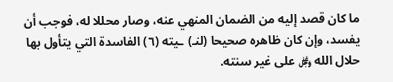ما كان قصد إليه من الضمان المنهي عنه، وصار محللا له، فوجب أن يفسد، وإن كان ظاهره صحيحا (لنـ) ـيته (٦) الفاسدة التي يتأول بها حلال الله ﷿ على غير سنته.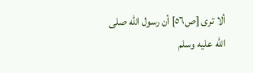ألا ترى [ص٥٦] أن رسول الله صلى الله عليه وسلم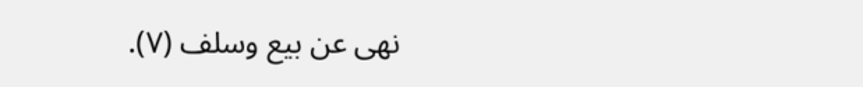نهى عن بيع وسلف (٧).